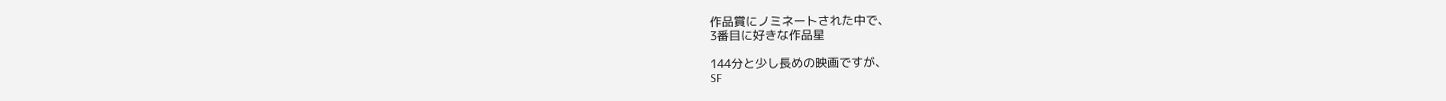作品賞にノミネートされた中で、
3番目に好きな作品星

144分と少し長めの映画ですが、
SF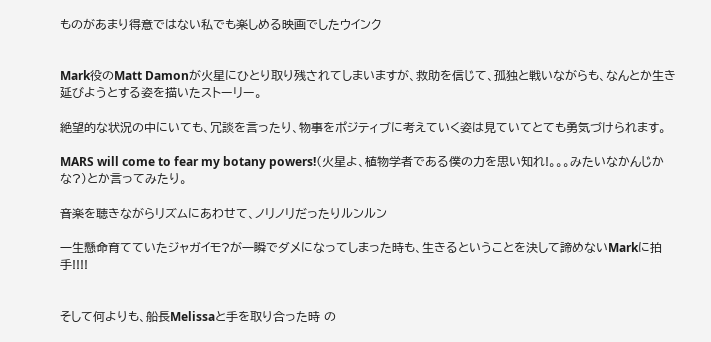ものがあまり得意ではない私でも楽しめる映画でしたウインク


Mark役のMatt Damonが火星にひとり取り残されてしまいますが、救助を信じて、孤独と戦いながらも、なんとか生き延びようとする姿を描いたストーリー。

絶望的な状況の中にいても、冗談を言ったり、物事をポジティブに考えていく姿は見ていてとても勇気づけられます。

MARS will come to fear my botany powers!(火星よ、植物学者である僕の力を思い知れ!。。。みたいなかんじかな?)とか言ってみたり。

音楽を聴きながらリズムにあわせて、ノリノリだったりルンルン

一生懸命育てていたジャガイモ?が一瞬でダメになってしまった時も、生きるということを決して諦めないMarkに拍手!!!!


そして何よりも、船長Melissaと手を取り合った時 の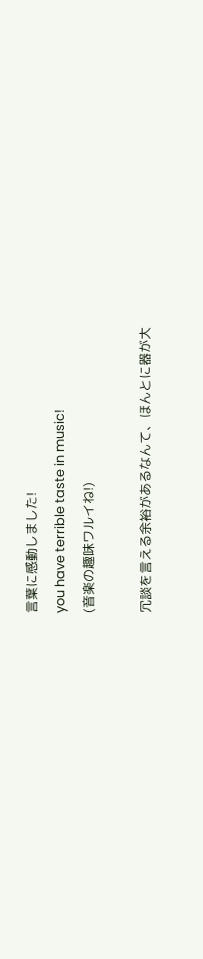言葉に感動しました!
you have terrible taste in music!
(音楽の趣味ワルイね!)

冗談を言える余裕があるなんて、ほんとに器が大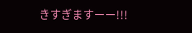きすぎますーー!!!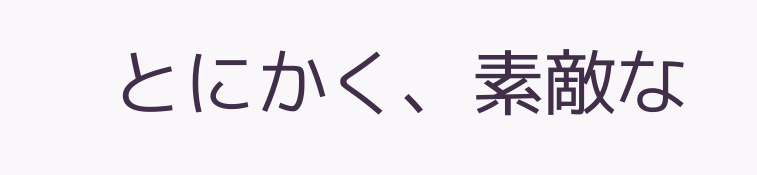とにかく、素敵な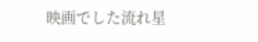映画でした流れ星